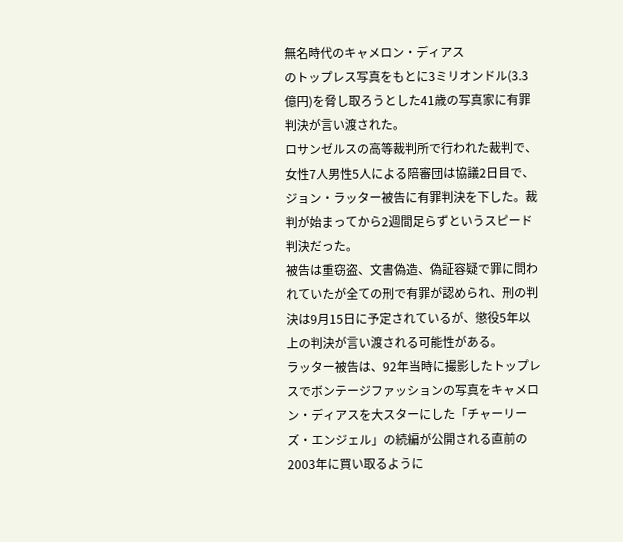無名時代のキャメロン・ディアス
のトップレス写真をもとに3ミリオンドル(3.3億円)を脅し取ろうとした41歳の写真家に有罪判決が言い渡された。
ロサンゼルスの高等裁判所で行われた裁判で、女性7人男性5人による陪審団は協議2日目で、ジョン・ラッター被告に有罪判決を下した。裁判が始まってから2週間足らずというスピード判決だった。
被告は重窃盗、文書偽造、偽証容疑で罪に問われていたが全ての刑で有罪が認められ、刑の判決は9月15日に予定されているが、懲役5年以上の判決が言い渡される可能性がある。
ラッター被告は、92年当時に撮影したトップレスでボンテージファッションの写真をキャメロン・ディアスを大スターにした「チャーリーズ・エンジェル」の続編が公開される直前の2003年に買い取るように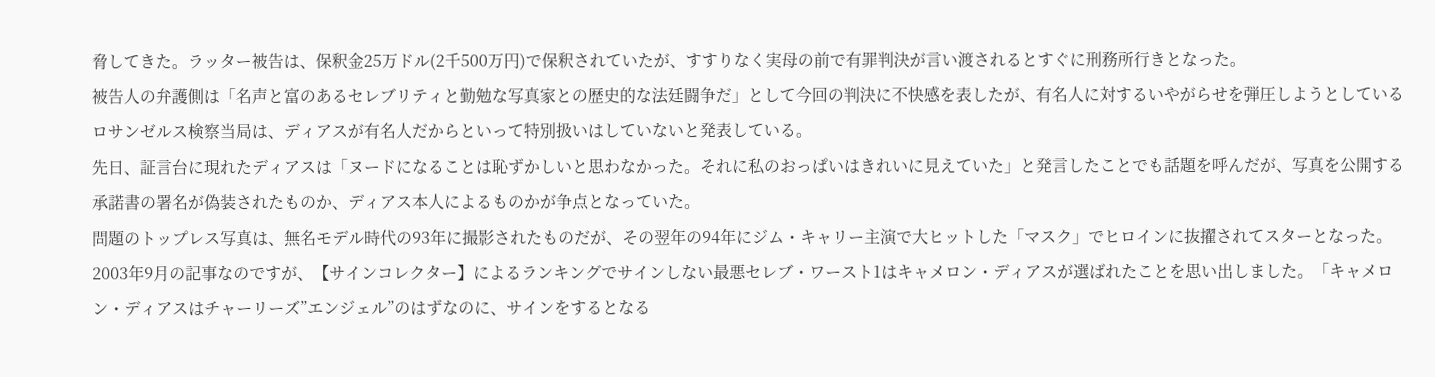脅してきた。ラッター被告は、保釈金25万ドル(2千500万円)で保釈されていたが、すすりなく実母の前で有罪判決が言い渡されるとすぐに刑務所行きとなった。
被告人の弁護側は「名声と富のあるセレブリティと勤勉な写真家との歴史的な法廷闘争だ」として今回の判決に不快感を表したが、有名人に対するいやがらせを弾圧しようとしているロサンゼルス検察当局は、ディアスが有名人だからといって特別扱いはしていないと発表している。
先日、証言台に現れたディアスは「ヌードになることは恥ずかしいと思わなかった。それに私のおっぱいはきれいに見えていた」と発言したことでも話題を呼んだが、写真を公開する承諾書の署名が偽装されたものか、ディアス本人によるものかが争点となっていた。
問題のトップレス写真は、無名モデル時代の93年に撮影されたものだが、その翌年の94年にジム・キャリー主演で大ヒットした「マスク」でヒロインに抜擢されてスターとなった。
2003年9月の記事なのですが、【サインコレクター】によるランキングでサインしない最悪セレブ・ワースト1はキャメロン・ディアスが選ばれたことを思い出しました。「キャメロン・ディアスはチャーリーズ”エンジェル”のはずなのに、サインをするとなる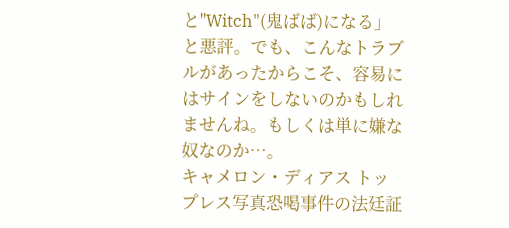と"Witch"(鬼ばば)になる」と悪評。でも、こんなトラブルがあったからこそ、容易にはサインをしないのかもしれませんね。もしくは単に嫌な奴なのか…。
キャメロン・ディアス トップレス写真恐喝事件の法廷証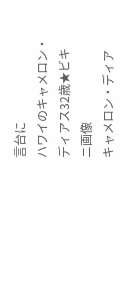言台に
ハワイのキャメロン・ディアス32歳★ビキニ画像
キャメロン・ディア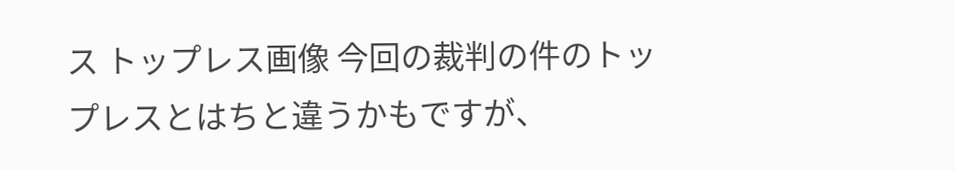ス トップレス画像 今回の裁判の件のトップレスとはちと違うかもですが、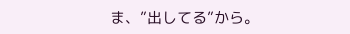ま、”出してる”から。